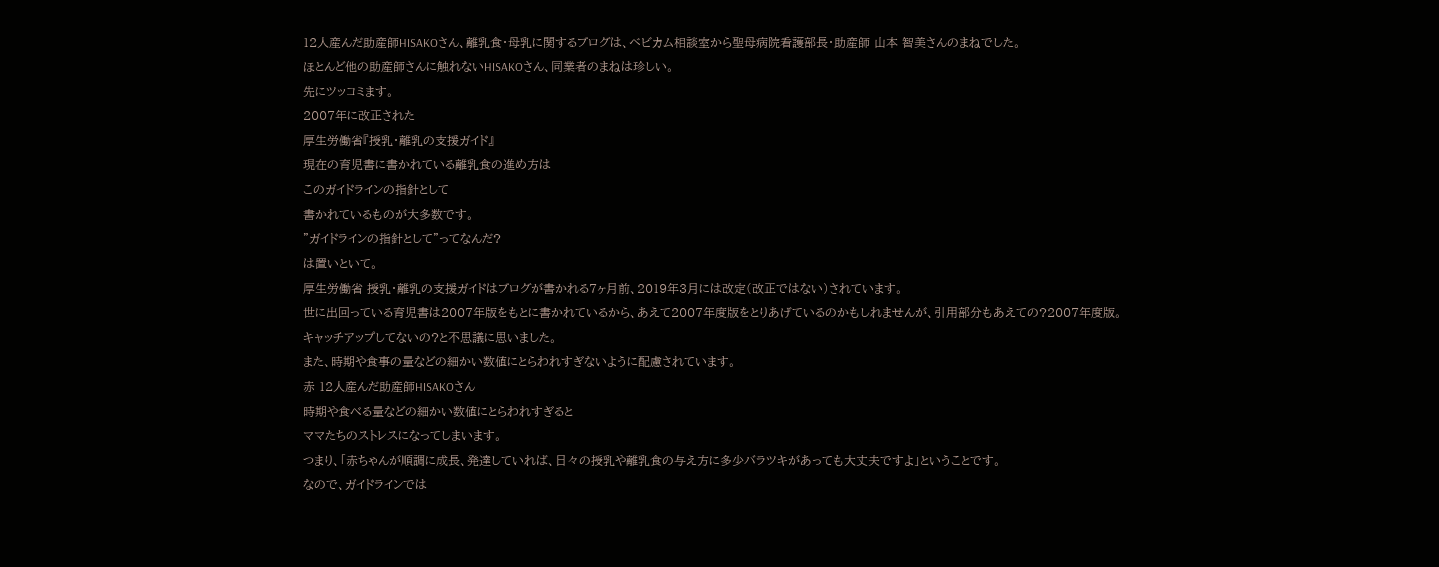12人産んだ助産師HISAKOさん、離乳食・母乳に関するブログは、ベビカム相談室から聖母病院看護部長・助産師 山本 智美さんのまねでした。
ほとんど他の助産師さんに触れないHISAKOさん、同業者のまねは珍しい。
先にツッコミます。
2007年に改正された
厚生労働省『授乳・離乳の支援ガイド』
現在の育児書に書かれている離乳食の進め方は
このガイドラインの指針として
書かれているものが大多数です。
”ガイドラインの指針として”ってなんだ?
は置いといて。
厚生労働省 授乳・離乳の支援ガイドはブログが書かれる7ヶ月前、2019年3月には改定(改正ではない)されています。
世に出回っている育児書は2007年版をもとに書かれているから、あえて2007年度版をとりあげているのかもしれませんが、引用部分もあえての?2007年度版。
キャッチアップしてないの?と不思議に思いました。
また、時期や食事の量などの細かい数値にとらわれすぎないように配慮されています。
赤 12人産んだ助産師HISAKOさん
時期や食べる量などの細かい数値にとらわれすぎると
ママたちのストレスになってしまいます。
つまり、「赤ちゃんが順調に成長、発達していれば、日々の授乳や離乳食の与え方に多少バラツキがあっても大丈夫ですよ」ということです。
なので、ガイドラインでは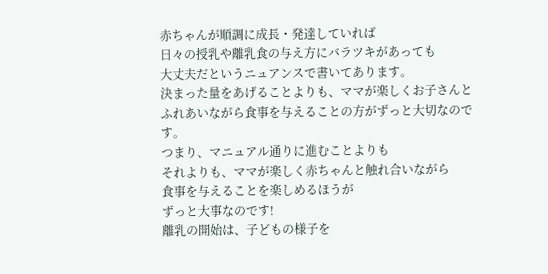赤ちゃんが順調に成長・発達していれば
日々の授乳や離乳食の与え方にバラツキがあっても
大丈夫だというニュアンスで書いてあります。
決まった量をあげることよりも、ママが楽しくお子さんとふれあいながら食事を与えることの方がずっと大切なのです。
つまり、マニュアル通りに進むことよりも
それよりも、ママが楽しく赤ちゃんと触れ合いながら
食事を与えることを楽しめるほうが
ずっと大事なのです!
離乳の開始は、子どもの様子を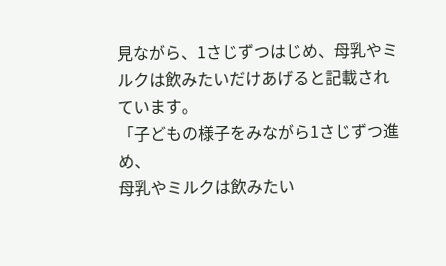見ながら、1さじずつはじめ、母乳やミルクは飲みたいだけあげると記載されています。
「子どもの様子をみながら1さじずつ進め、
母乳やミルクは飲みたい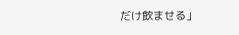だけ飲ませる」